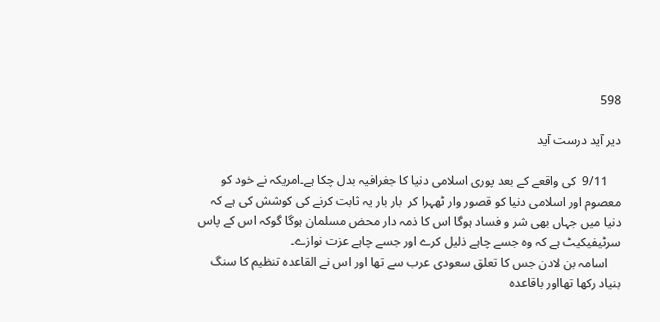598

دیر آید درست آید

    9/11  کی واقعے کے بعد پوری اسلامی دنیا کا جغرافیہ بدل چکا ہے۔امریکہ نے خود کو معصوم اور اسلامی دنیا کو قصور وار ٹھہرا کر  بار بار یہ ثابت کرنے کی کوشش کی ہے کہ دنیا میں جہاں بھی شر و فساد ہوگا اس کا ذمہ دار محض مسلمان ہوگا گوکہ اس کے پاس سرٹیفیکیٹ ہے کہ وہ جسے چاہے ذلیل کرے اور جسے چاہے عزت نوازے۔
    اسامہ بن لادن جس کا تعلق سعودی عرب سے تھا اور اس نے القاعدہ تنظیم کا سنگ بنیاد رکھا تھااور باقاعدہ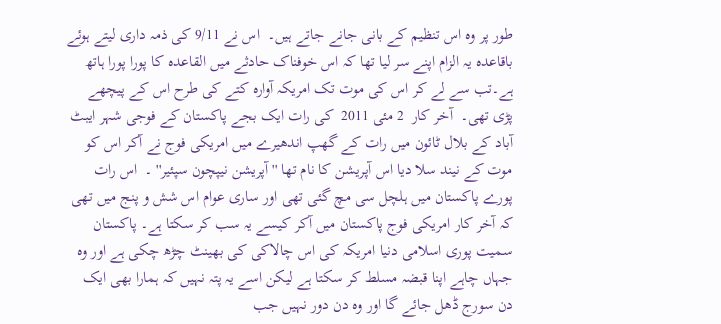طور پر وہ اس تنظیم کے بانی جانے جاتے ہیں۔  اس نے 9/11 کی ذمہ داری لیتے ہوئے باقاعدہ یہ الزام اپنے سر لیا تھا کہ اس خوفناک حادثے میں القاعدہ کا پورا پورا ہاتھ ہے۔تب سے لے کر اس کی موت تک امریکہ آوارہ کتے کی طرح اس کے پیچھے پڑی تھی۔  آخر کار  2 مئی 2011  کی رات ایک بجے پاکستان کے فوجی شہر ایبٹ آباد کے بلال ٹائون میں رات کے گھپ اندھیرے میں امریکی فوج نے آکر اس کو موت کے نیند سلا دیا اس آپریشن کا نام تھا '' آپریشن نیپچون سپئیر'' ۔  اس رات پورے پاکستان میں ہلچل سی مچ گئی تھی اور ساری عوام اس شش و پنج میں تھی کہ آخر کار امریکی فوج پاکستان میں آکر کیسے یہ سب کر سکتا ہے۔ پاکستان سمیت پوری اسلامی دنیا امریکہ کی اس چالاکی کی بھینٹ چڑھ چکی ہے اور وہ جہاں چاہے اپنا قبضہ مسلط کر سکتا ہے لیکن اسے یہ پتہ نہیں کہ ہمارا بھی ایک دن سورج ڈھل جائے گا اور وہ دن دور نہیں جب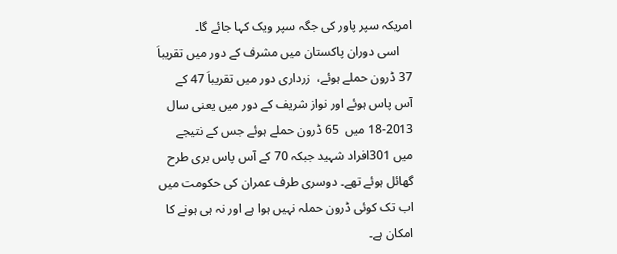امریکہ سپر پاور کی جگہ سپر ویک کہا جائے گا۔
    اسی دوران پاکستان میں مشرف کے دور میں تقریباَ 37 ڈرون حملے ہوئے،  زرداری دور میں تقریباَ 47 کے آس پاس ہوئے اور نواز شریف کے دور میں یعنی سال 2013-18 میں  65 ڈرون حملے ہوئے جس کے نتیجے میں 301افراد شہید جبکہ 70 کے آس پاس بری طرح گھائل ہوئے تھے۔ دوسری طرف عمران کی حکومت میں اب تک کوئی ڈرون حملہ نہیں ہوا ہے اور نہ ہی ہونے کا امکان ہے۔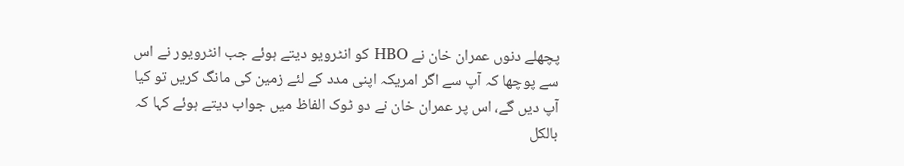پچھلے دنوں عمران خان نے HBO کو انٹرویو دیتے ہوئے جب انٹرویور نے اس سے پوچھا کہ آپ سے اگر امریکہ اپنی مدد کے لئے زمین کی مانگ کریں تو کیا آپ دیں گے، اس پر عمران خان نے دو ٹوک الفاظ میں جواب دیتے ہوئے کہا کہ  بالکل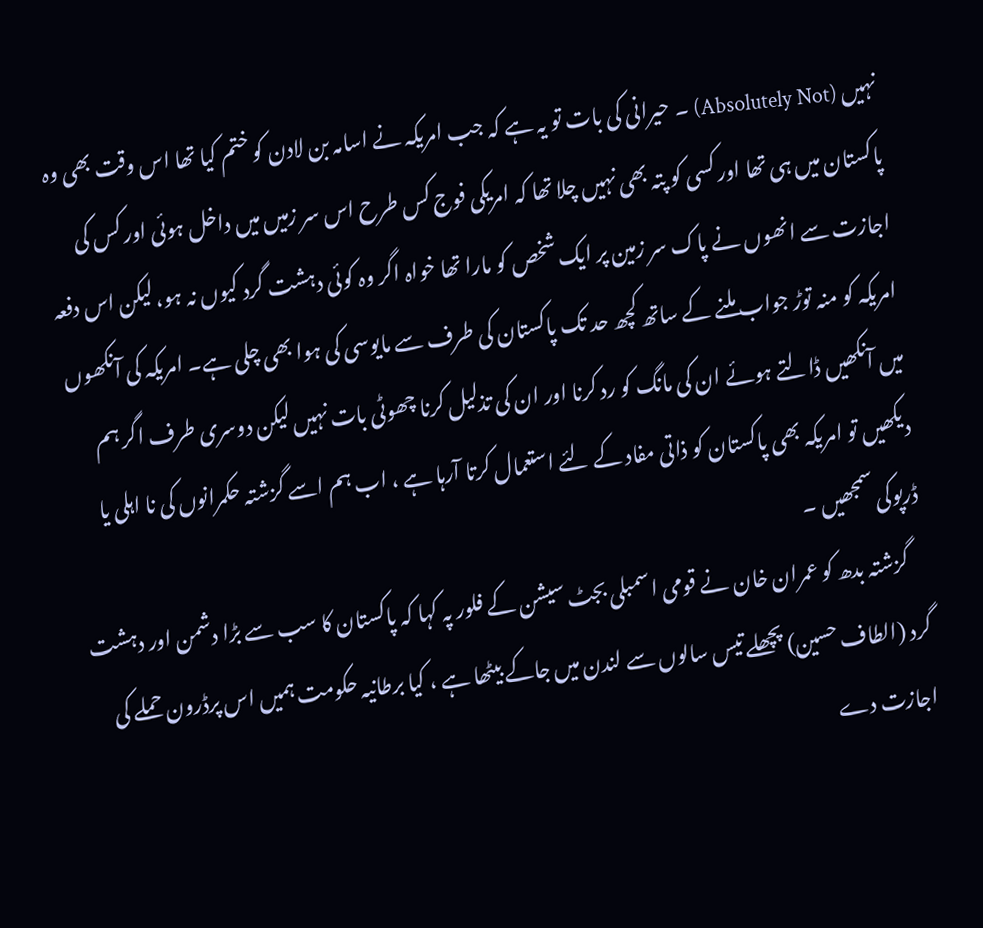نہیں (Absolutely Not) ۔ حیرانی کی بات تو یہ ہے کہ جب امریکہ نے اسامہ بن لادن کو ختم کیا تھا اس وقت بھی وہ پاکستان میں ہی تھا اور کسی کو پتہ بھی نہیں چلا تھا کہ امریکی فوج کس طرح اس سر زمیں میں داخل ہوئی اور کس کی اجازت سے انھوں نے پاک سر زمین پر ایک شخص کو مارا تھا خواہ اگر وہ کوئی دہشت گرد کیوں نہ ہو، لیکن اس دفعہ امریکہ کو منہ توڑ جواب ملنے کے ساتھ کچھ حد تک پاکستان کی طرف سے مایوسی کی ہوا بھی چلی ہے۔ امریکہ کی آنکھوں میں آنکھیں ڈالتے ہوئے ان کی مانگ کو رد کرنا اور ان کی تذلیل کرنا چھوٹی بات نہیں لیکن دوسری طرف اگر ہم دیکھیں تو امریکہ بھی پاکستان کو ذاتی مفاد کے لئے استعمال کرتا آرہا ہے ، اب ہم اسے گزشتہ حکمرانوں کی نا اہلی یا ڈرپوکی سمجھیں ۔
    گزشتہ بدھ کو عمران خان نے قومی اسمبلی بجٹ سیشن کے فلور پہ کہا کہ پاکستان کا سب سے بڑا دشمن اور دہشت گرد (الطاف حسین) پچھلے تیس سالوں سے لندن میں جاکے بیٹھا ہے ، کیا برطانیہ حکومت ہمیں اس پرڈرون حملے کی اجازت دے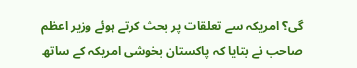گی؟ امریکہ سے تعلقات پر بحث کرتے ہوئے وزیر اعظم صاحب نے بتایا کہ پاکستان بخوشی امریکہ کے ساتھ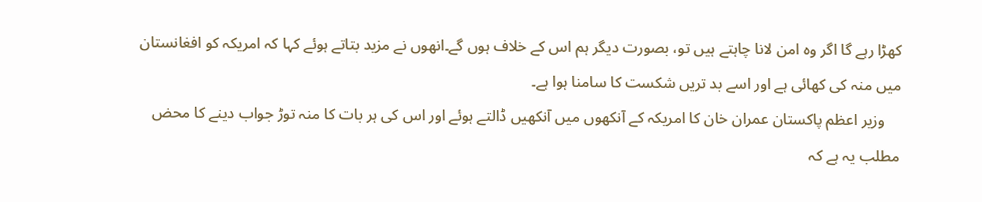کھڑا رہے گا اگر وہ امن لانا چاہتے ہیں تو، بصورت دیگر ہم اس کے خلاف ہوں گے۔انھوں نے مزید بتاتے ہوئے کہا کہ امریکہ کو افغانستان میں منہ کی کھائی ہے اور اسے بد تریں شکست کا سامنا ہوا ہے۔
    وزیر اعظم پاکستان عمران خان کا امریکہ کے آنکھوں میں آنکھیں ڈالتے ہوئے اور اس کی ہر بات کا منہ توڑ جواب دینے کا محض مطلب یہ ہے کہ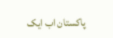پاکستان اب ایک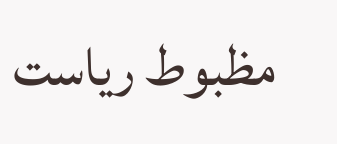مظبوط ریاست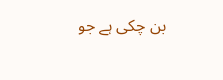بن چکی ہے جو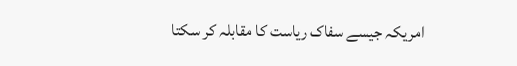امریکہ جیسے سفاک ریاست کا مقابلہ کر سکتا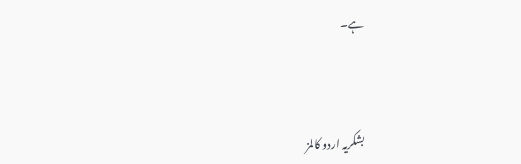ہے۔



بشکریہ اردو کالمز